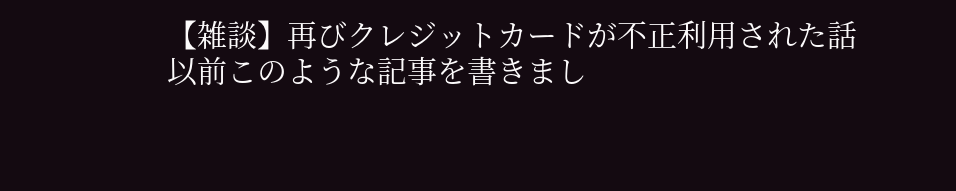【雑談】再びクレジットカードが不正利用された話
以前このような記事を書きまし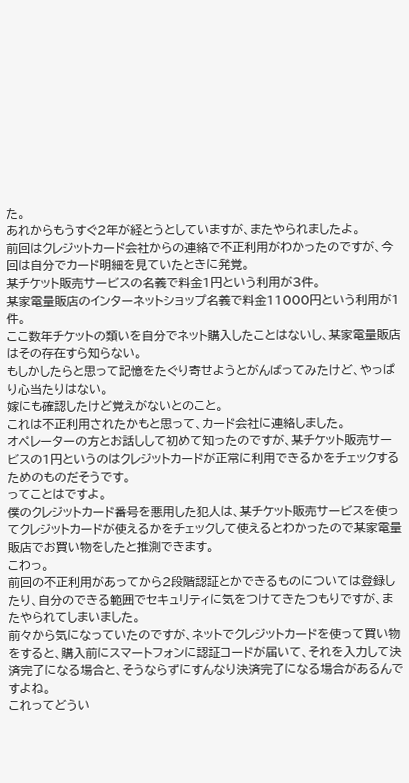た。
あれからもうすぐ2年が経とうとしていますが、またやられましたよ。
前回はクレジットカード会社からの連絡で不正利用がわかったのですが、今回は自分でカード明細を見ていたときに発覚。
某チケット販売サービスの名義で料金1円という利用が3件。
某家電量販店のインターネットショップ名義で料金11000円という利用が1件。
ここ数年チケットの類いを自分でネット購入したことはないし、某家電量販店はその存在すら知らない。
もしかしたらと思って記憶をたぐり寄せようとがんばってみたけど、やっぱり心当たりはない。
嫁にも確認したけど覚えがないとのこと。
これは不正利用されたかもと思って、カード会社に連絡しました。
オペレーターの方とお話しして初めて知ったのですが、某チケット販売サービスの1円というのはクレジットカードが正常に利用できるかをチェックするためのものだそうです。
ってことはですよ。
僕のクレジットカード番号を悪用した犯人は、某チケット販売サービスを使ってクレジットカードが使えるかをチェックして使えるとわかったので某家電量販店でお買い物をしたと推測できます。
こわっ。
前回の不正利用があってから2段階認証とかできるものについては登録したり、自分のできる範囲でセキュリティに気をつけてきたつもりですが、またやられてしまいました。
前々から気になっていたのですが、ネットでクレジットカードを使って買い物をすると、購入前にスマートフォンに認証コードが届いて、それを入力して決済完了になる場合と、そうならずにすんなり決済完了になる場合があるんですよね。
これってどうい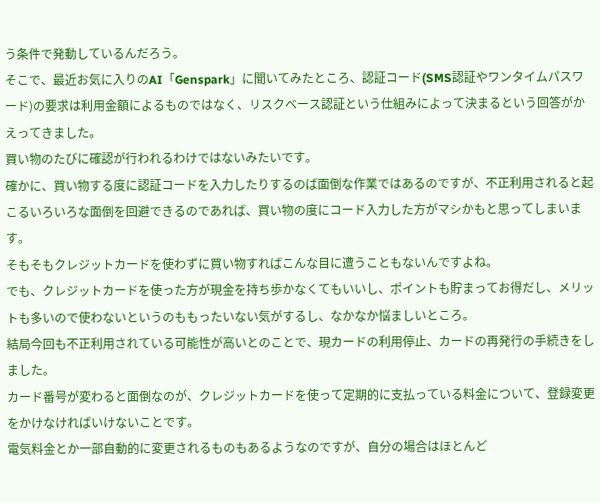う条件で発動しているんだろう。
そこで、最近お気に入りのAI「Genspark」に聞いてみたところ、認証コード(SMS認証やワンタイムパスワード)の要求は利用金額によるものではなく、リスクベース認証という仕組みによって決まるという回答がかえってきました。
買い物のたびに確認が行われるわけではないみたいです。
確かに、買い物する度に認証コードを入力したりするのば面倒な作業ではあるのですが、不正利用されると起こるいろいろな面倒を回避できるのであれば、買い物の度にコード入力した方がマシかもと思ってしまいます。
そもそもクレジットカードを使わずに買い物すればこんな目に遭うこともないんですよね。
でも、クレジットカードを使った方が現金を持ち歩かなくてもいいし、ポイントも貯まってお得だし、メリットも多いので使わないというのももったいない気がするし、なかなか悩ましいところ。
結局今回も不正利用されている可能性が高いとのことで、現カードの利用停止、カードの再発行の手続きをしました。
カード番号が変わると面倒なのが、クレジットカードを使って定期的に支払っている料金について、登録変更をかけなければいけないことです。
電気料金とか一部自動的に変更されるものもあるようなのですが、自分の場合はほとんど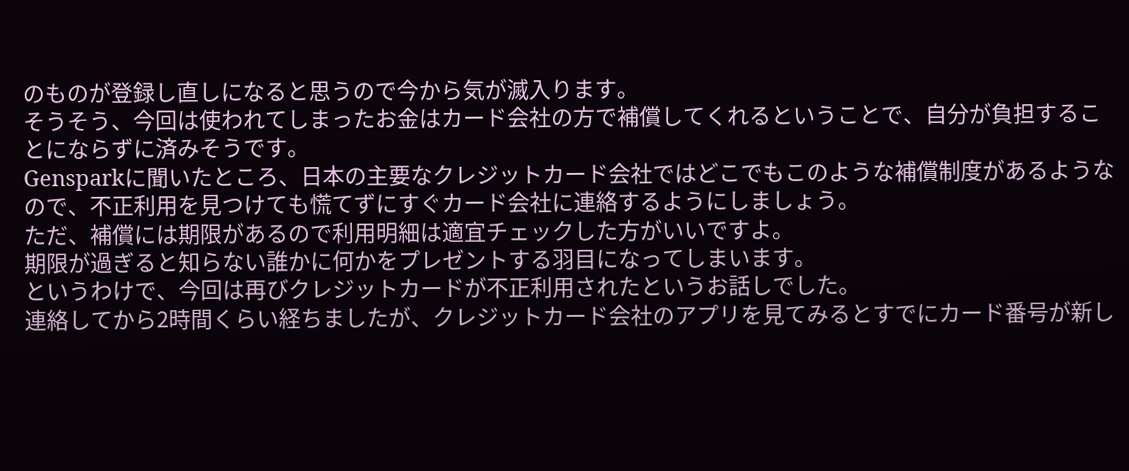のものが登録し直しになると思うので今から気が滅入ります。
そうそう、今回は使われてしまったお金はカード会社の方で補償してくれるということで、自分が負担することにならずに済みそうです。
Gensparkに聞いたところ、日本の主要なクレジットカード会社ではどこでもこのような補償制度があるようなので、不正利用を見つけても慌てずにすぐカード会社に連絡するようにしましょう。
ただ、補償には期限があるので利用明細は適宜チェックした方がいいですよ。
期限が過ぎると知らない誰かに何かをプレゼントする羽目になってしまいます。
というわけで、今回は再びクレジットカードが不正利用されたというお話しでした。
連絡してから2時間くらい経ちましたが、クレジットカード会社のアプリを見てみるとすでにカード番号が新し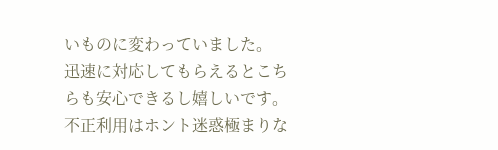いものに変わっていました。
迅速に対応してもらえるとこちらも安心できるし嬉しいです。
不正利用はホント迷惑極まりな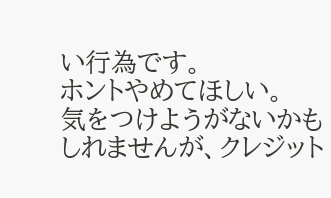い行為です。
ホントやめてほしい。
気をつけようがないかもしれませんが、クレジット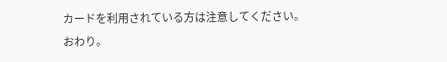カードを利用されている方は注意してください。
おわり。